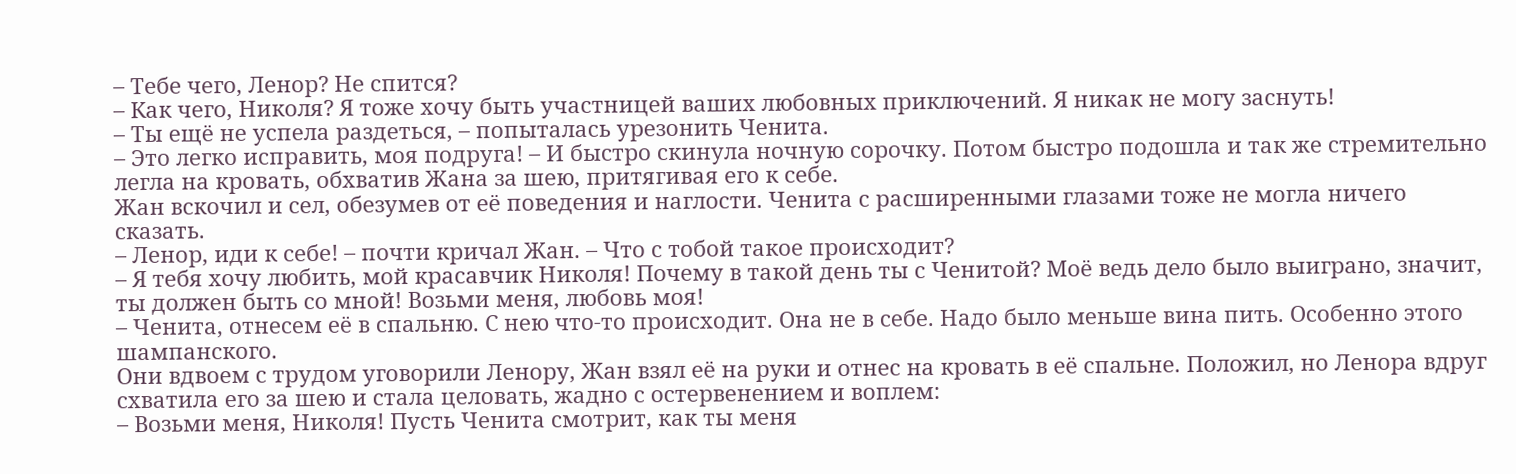– Тебе чего, Ленор? Не спится?
– Как чего, Николя? Я тоже хочу быть участницей ваших любовных приключений. Я никак не могу заснуть!
– Ты ещё не успела раздеться, – попыталась урезонить Ченита.
– Это легко исправить, моя подруга! – И быстро скинула ночную сорочку. Потом быстро подошла и так же стремительно легла на кровать, обхватив Жана за шею, притягивая его к себе.
Жан вскочил и сел, обезумев от её поведения и наглости. Ченита с расширенными глазами тоже не могла ничего сказать.
– Ленор, иди к себе! – почти кричал Жан. – Что с тобой такое происходит?
– Я тебя хочу любить, мой красавчик Николя! Почему в такой день ты с Ченитой? Моё ведь дело было выиграно, значит, ты должен быть со мной! Возьми меня, любовь моя!
– Ченита, отнесем её в спальню. С нею что-то происходит. Она не в себе. Надо было меньше вина пить. Особенно этого шампанского.
Они вдвоем с трудом уговорили Ленору, Жан взял её на руки и отнес на кровать в её спальне. Положил, но Ленора вдруг схватила его за шею и стала целовать, жадно с остервенением и воплем:
– Возьми меня, Николя! Пусть Ченита смотрит, как ты меня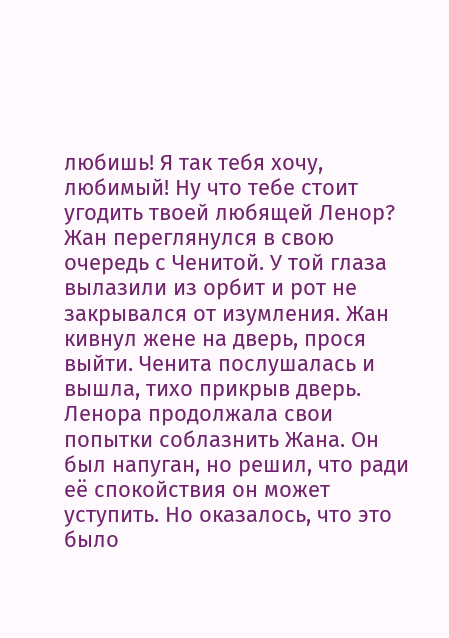любишь! Я так тебя хочу, любимый! Ну что тебе стоит угодить твоей любящей Ленор?
Жан переглянулся в свою очередь с Ченитой. У той глаза вылазили из орбит и рот не закрывался от изумления. Жан кивнул жене на дверь, прося выйти. Ченита послушалась и вышла, тихо прикрыв дверь.
Ленора продолжала свои попытки соблазнить Жана. Он был напуган, но решил, что ради её спокойствия он может уступить. Но оказалось, что это было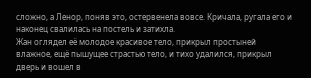сложно, а Ленор, поняв это, остервенела вовсе. Кричала, ругала его и наконец свалилась на постель и затихла.
Жан оглядел её молодое красивое тело, прикрыл простыней влажное, ещё пышущее страстью тело, и тихо удалился, прикрыл дверь и вошел в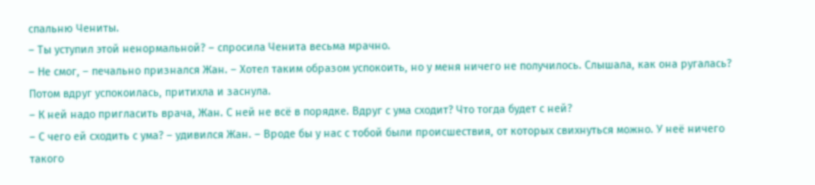спальню Чениты.
– Ты уступил этой ненормальной? – спросила Ченита весьма мрачно.
– Не смог, – печально признался Жан. – Хотел таким образом успокоить, но у меня ничего не получилось. Слышала, как она ругалась? Потом вдруг успокоилась, притихла и заснула.
– К ней надо пригласить врача, Жан. С ней не всё в порядке. Вдруг с ума сходит? Что тогда будет с ней?
– С чего ей сходить с ума? – удивился Жан. – Вроде бы у нас с тобой были происшествия, от которых свихнуться можно. У неё ничего такого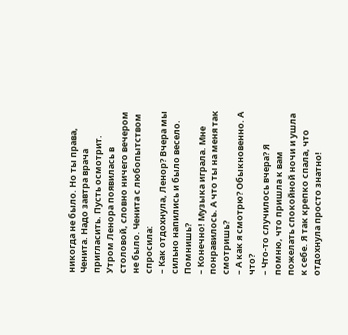никогда не было. Но ты права, Ченита. Надо завтра врача пригласить. Пусть осмотрит.
Утром Ленора появилась в столовой, словно ничего вечером не было. Ченита с любопытством спросила:
– Как отдохнула, Ленор? Вчера мы сильно напились и было весело. Помнишь?
– Конечно! Музыка играла. Мне понравилось. А что ты на меня так смотришь?
– А как я смотрю? Обыкновенно. А что?
– Что-то случилось вчера? Я помню, что пришла к вам пожелать спокойной ночи и ушла к себе. Я так крепко спала, что отдохнула просто знатно!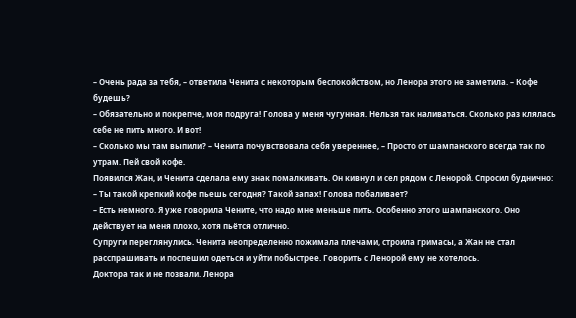– Очень рада за тебя, – ответила Ченита с некоторым беспокойством, но Ленора этого не заметила. – Кофе будешь?
– Обязательно и покрепче, моя подруга! Голова у меня чугунная. Нельзя так наливаться. Сколько раз клялась себе не пить много. И вот!
– Сколько мы там выпили? – Ченита почувствовала себя увереннее, – Просто от шампанского всегда так по утрам. Пей свой кофе.
Появился Жан, и Ченита сделала ему знак помалкивать. Он кивнул и сел рядом с Ленорой. Спросил буднично:
– Ты такой крепкий кофе пьешь сегодня? Такой запах! Голова побаливает?
– Есть немного. Я уже говорила Чените, что надо мне меньше пить. Особенно этого шампанского. Оно действует на меня плохо, хотя пьётся отлично.
Супруги переглянулись. Ченита неопределенно пожимала плечами, строила гримасы, а Жан не стал расспрашивать и поспешил одеться и уйти побыстрее. Говорить с Ленорой ему не хотелось.
Доктора так и не позвали. Ленора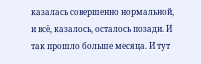казалась совершенно нормальной, и всё, казалось, осталось позади. И так прошло больше месяца. И тут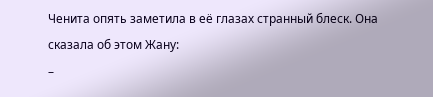Ченита опять заметила в её глазах странный блеск. Она сказала об этом Жану:
–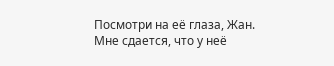Посмотри на её глаза, Жан. Мне сдается, что у неё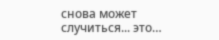снова может случиться... это…